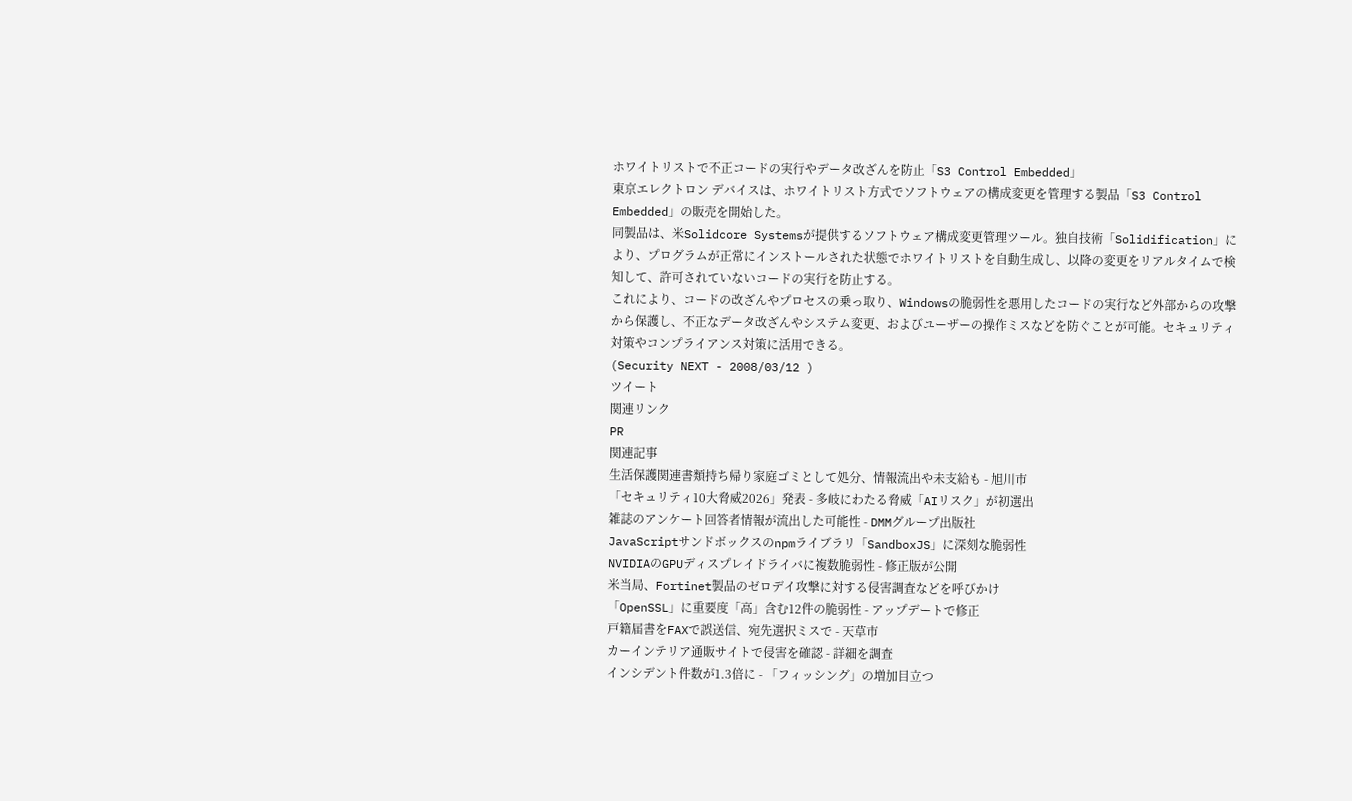ホワイトリストで不正コードの実行やデータ改ざんを防止「S3 Control Embedded」
東京エレクトロン デバイスは、ホワイトリスト方式でソフトウェアの構成変更を管理する製品「S3 Control Embedded」の販売を開始した。
同製品は、米Solidcore Systemsが提供するソフトウェア構成変更管理ツール。独自技術「Solidification」により、プログラムが正常にインストールされた状態でホワイトリストを自動生成し、以降の変更をリアルタイムで検知して、許可されていないコードの実行を防止する。
これにより、コードの改ざんやプロセスの乗っ取り、Windowsの脆弱性を悪用したコードの実行など外部からの攻撃から保護し、不正なデータ改ざんやシステム変更、およびユーザーの操作ミスなどを防ぐことが可能。セキュリティ対策やコンプライアンス対策に活用できる。
(Security NEXT - 2008/03/12 )
ツイート
関連リンク
PR
関連記事
生活保護関連書類持ち帰り家庭ゴミとして処分、情報流出や未支給も - 旭川市
「セキュリティ10大脅威2026」発表 - 多岐にわたる脅威「AIリスク」が初選出
雑誌のアンケート回答者情報が流出した可能性 - DMMグループ出版社
JavaScriptサンドボックスのnpmライブラリ「SandboxJS」に深刻な脆弱性
NVIDIAのGPUディスプレイドライバに複数脆弱性 - 修正版が公開
米当局、Fortinet製品のゼロデイ攻撃に対する侵害調査などを呼びかけ
「OpenSSL」に重要度「高」含む12件の脆弱性 - アップデートで修正
戸籍届書をFAXで誤送信、宛先選択ミスで - 天草市
カーインテリア通販サイトで侵害を確認 - 詳細を調査
インシデント件数が1.3倍に - 「フィッシング」の増加目立つ